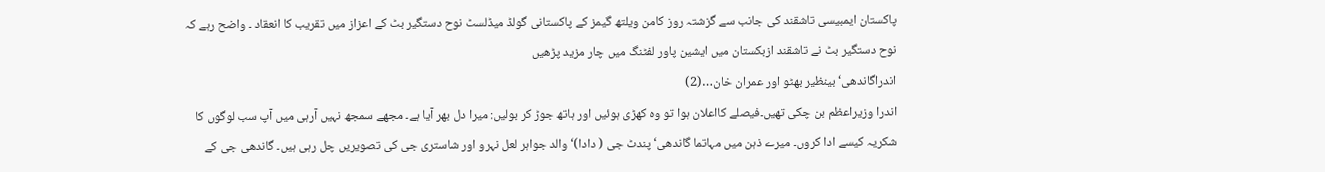پاکستان ایمبیسی تاشقند کی جانب سے گزشتہ روز کامن ویلتھ گیمز کے پاکستانی گولڈ میڈلسٹ نوح دستگیر بٹ کے اعزاز میں تقریب کا انعقاد ۔ واضح رہے کہ نوح دستگیر بٹ نے تاشقند ازبکستان میں ایشین پاور لفٹنگ میں چار مزید پڑھیں
اندراگاندھی‘ بینظیر بھٹو اور عمران خان…(2)
اندرا وزیراعظم بن چکی تھیں۔فیصلے کااعلان ہوا تو وہ کھڑی ہوئیں اور ہاتھ جوڑ کر بولیں: میرا دل بھر آیا ہے۔ مجھے سمجھ نہیں آرہی میں آپ سب لوگوں کا شکریہ کیسے ادا کروں۔ میرے ذہن میں مہاتما گاندھی‘ پندٹ جی ( دادا)‘ والد جواہر لعل نہرو اور شاستری جی کی تصویریں چل رہی ہیں۔ گاندھی جی کے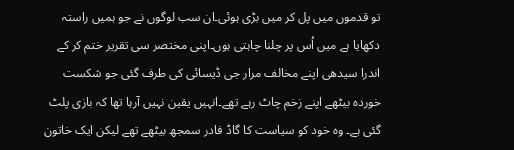تو قدموں میں پل کر میں بڑی ہوئی۔ان سب لوگوں نے جو ہمیں راستہ دکھایا ہے میں اُس پر چلنا چاہتی ہوں۔اپنی مختصر سی تقریر ختم کر کے اندرا سیدھی اپنے مخالف مرار جی ڈیسائی کی طرف گئی جو شکست خوردہ بیٹھے اپنے زخم چاٹ رہے تھے۔انہیں یقین نہیں آرہا تھا کہ بازی پلٹ گئی ہے۔ وہ خود کو سیاست کا گاڈ فادر سمجھ بیٹھے تھے لیکن ایک خاتون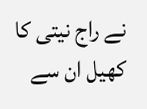نے راج نیتی کا کھیل ان سے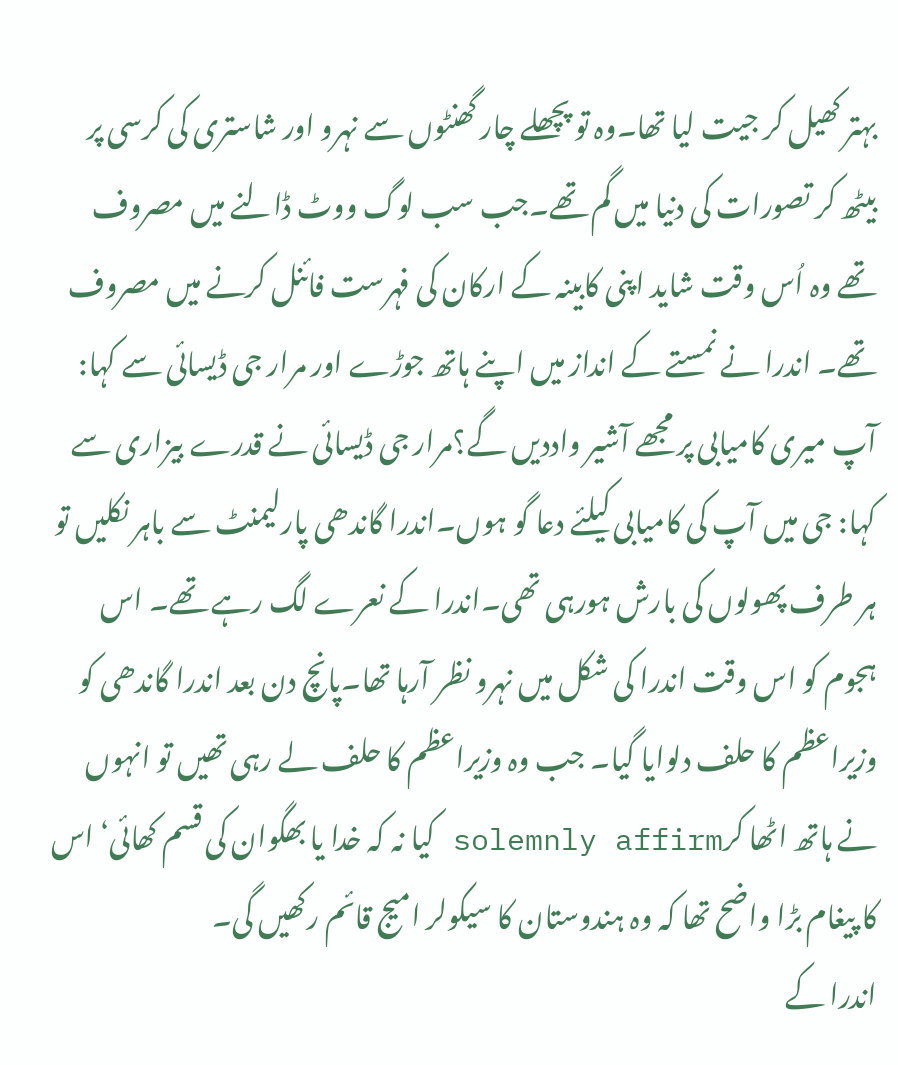بہتر کھیل کر جیت لیا تھا۔وہ تو پچھلے چار گھنٹوں سے نہرو اور شاستری کی کرسی پر بیٹھ کر تصورات کی دنیا میں گم تھے۔جب سب لوگ ووٹ ڈالنے میں مصروف تھے وہ اُس وقت شاید اپنی کابینہ کے ارکان کی فہرست فائنل کرنے میں مصروف تھے۔ اندرا نے نمستے کے انداز میں اپنے ہاتھ جوڑے اور مرار جی ڈیسائی سے کہا: آپ میری کامیابی پر مجھے آشیر واددیں گے؟مرار جی ڈیسائی نے قدرے بیزاری سے کہا: جی میں آپ کی کامیابی کیلئے دعا گو ہوں۔اندرا گاندھی پارلیمنٹ سے باہر نکلیں تو ہر طرف پھولوں کی بارش ہورہی تھی۔اندرا کے نعرے لگ رہے تھے۔ اس ہجوم کو اس وقت اندرا کی شکل میں نہرو نظر آرہا تھا۔پانچ دن بعد اندرا گاندھی کو وزیراعظم کا حلف دلوایا گیا۔ جب وہ وزیراعظم کا حلف لے رہی تھیں تو انہوں نے ہاتھ اٹھا کرsolemnly affirm کیا نہ کہ خدا یا بھگوان کی قسم کھائی‘ اس کا پیغام بڑا واضح تھا کہ وہ ہندوستان کا سیکولر امیج قائم رکھیں گی۔
اندرا کے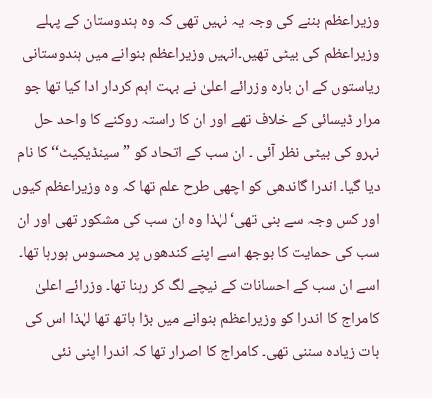وزیراعظم بننے کی وجہ یہ نہیں تھی کہ وہ ہندوستان کے پہلے وزیراعظم کی بیٹی تھیں۔انہیں وزیراعظم بنوانے میں ہندوستانی ریاستوں کے ان بارہ وزرائے اعلیٰ نے بہت اہم کردار ادا کیا تھا جو مرار ڈیسائی کے خلاف تھے اور ان کا راستہ روکنے کا واحد حل نہرو کی بیٹی نظر آئی ۔ ان سب کے اتحاد کو ”سینڈیکیٹ‘‘ کا نام دیا گیا۔ اندرا گاندھی کو اچھی طرح علم تھا کہ وہ وزیراعظم کیوں اور کس وجہ سے بنی تھی‘ لہٰذا وہ ان سب کی مشکور تھی اور ان سب کی حمایت کا بوجھ اسے اپنے کندھوں پر محسوس ہورہا تھا۔ اسے ان سب کے احسانات کے نیچے لگ کر رہنا تھا۔ وزرائے اعلیٰ کامراج کا اندرا کو وزیراعظم بنوانے میں بڑا ہاتھ تھا لہٰذا اس کی بات زیادہ سننی تھی۔ کامراج کا اصرار تھا کہ اندرا اپنی نئی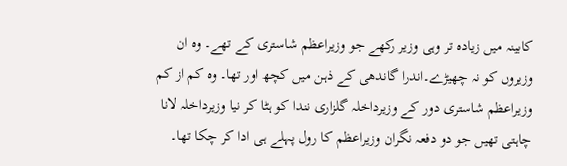کابینہ میں زیادہ تر وہی وزیر رکھے جو وزیراعظم شاستری کے تھے۔ وہ ان وزیروں کو نہ چھیڑے۔اندرا گاندھی کے ذہن میں کچھ اور تھا۔ وہ کم از کم وزیراعظم شاستری دور کے وزیرداخلہ گلزاری نندا کو ہٹا کر نیا وزیرداخلہ لانا چاہتی تھیں جو دو دفعہ نگران وزیراعظم کا رول پہلے ہی ادا کر چکا تھا۔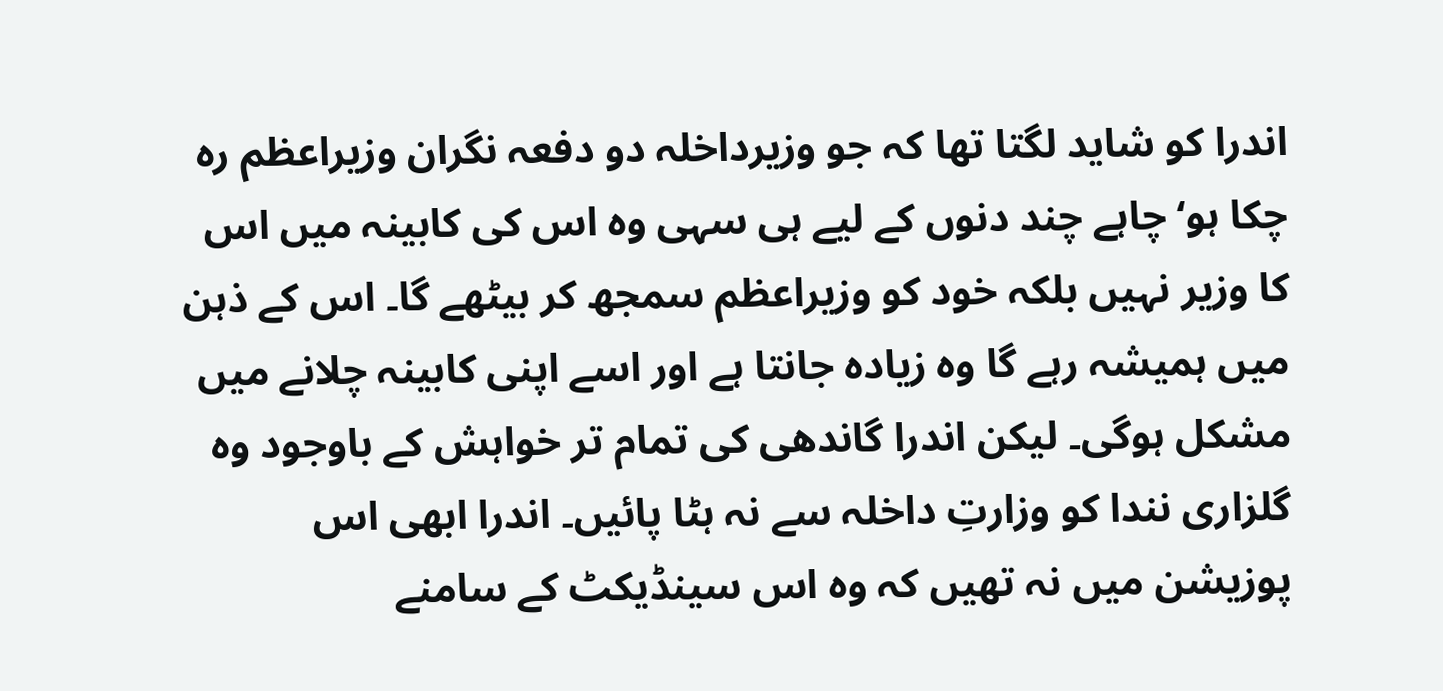اندرا کو شاید لگتا تھا کہ جو وزیرداخلہ دو دفعہ نگران وزیراعظم رہ چکا ہو‘ چاہے چند دنوں کے لیے ہی سہی وہ اس کی کابینہ میں اس کا وزیر نہیں بلکہ خود کو وزیراعظم سمجھ کر بیٹھے گا۔ اس کے ذہن میں ہمیشہ رہے گا وہ زیادہ جانتا ہے اور اسے اپنی کابینہ چلانے میں مشکل ہوگی۔ لیکن اندرا گاندھی کی تمام تر خواہش کے باوجود وہ گلزاری نندا کو وزارتِ داخلہ سے نہ ہٹا پائیں۔ اندرا ابھی اس پوزیشن میں نہ تھیں کہ وہ اس سینڈیکٹ کے سامنے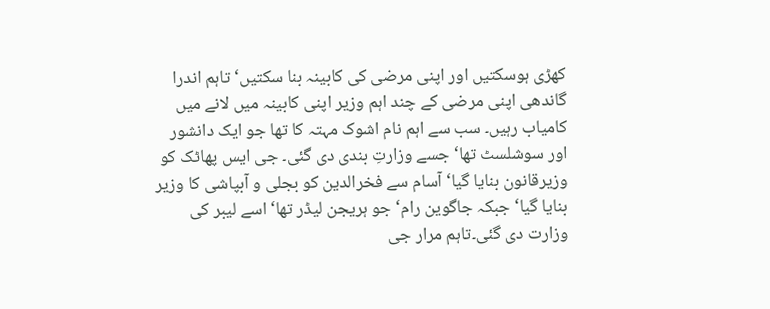کھڑی ہوسکتیں اور اپنی مرضی کی کابینہ بنا سکتیں‘تاہم اندرا گاندھی اپنی مرضی کے چند اہم وزیر اپنی کابینہ میں لانے میں کامیاب رہیں۔ سب سے اہم نام اشوک مہتہ کا تھا جو ایک دانشور اور سوشلسٹ تھا‘ جسے وزارتِ بندی دی گئی۔ جی ایس پھاٹک کو وزیرقانون بنایا گیا‘ آسام سے فخرالدین کو بجلی و آبپاشی کا وزیر بنایا گیا‘جبکہ جاگوین رام‘ جو ہریجن لیڈر تھا‘ اسے لیبر کی وزارت دی گئی۔تاہم مرار جی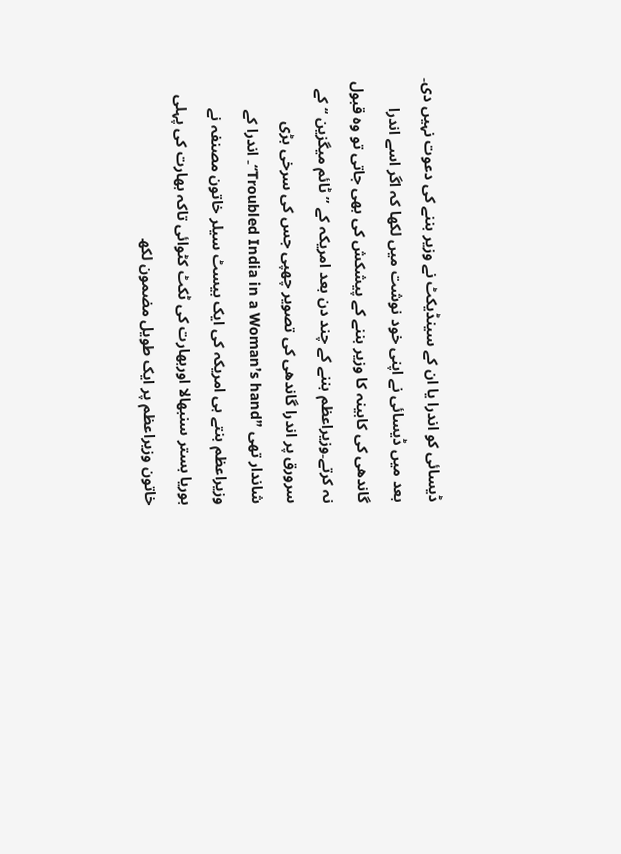ڈیسائی کو اندرا یا ان کے سینڈیکٹ نے وزیر بننے کی دعوت نہیں دی۔ بعد میں ڈیسائی نے اپنی خود نوشت میں لکھا کہ اگر اسے اندرا گاندھی کی کابینہ کا وزیر بننے کے پیشکش کی بھی جاتی تو وہ قبول نہ کرتے۔وزیراعظم بننے کے چند دن بعد امریکہ کے ”ٹائم میگزین ‘‘کے سرورق پر اندرا گاندھی کی تصویر چھپی جس کی سرخی بڑی شاندار تھی ”Troubled India in a Woman’s hand‘‘۔ اندرا کے وزیراعظم بنتے ہی امریکہ کی ایک بیسٹ سیلر خاتون مصنفہ نے بوریا بستر سنبھالا اوربھارت کی ٹکٹ کٹوائی تاکہ بھارت کی پہلی خاتون وزیراعظم پر ایک طویل مضمون لکھ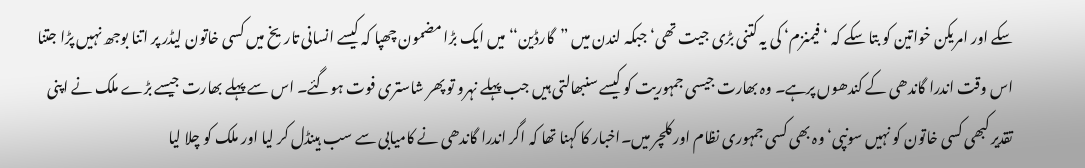سکے اور امریکن خواتین کو بتا سکے کہ ‘فیمنزم‘ کی یہ کتنی بڑی جیت تھی‘ جبکہ لندن میں ”گارڈین‘‘ میں ایک بڑا مضمون چھپا کہ کیسے انسانی تاریخ میں کسی خاتون لیڈر پر اتنا بوجھ نہیں پڑا جتنا اس وقت اندرا گاندھی کے کندھوں پرہے۔ وہ بھارت جیسی جمہوریت کو کیسے سنبھالتی ہیں جب پہلے نہرو تو پھر شاستری فوت ہوگئے۔ اس سے پہلے بھارت جیسے بڑے ملک نے اپنی تقدیر کبھی کسی خاتون کو نہیں سونپی‘ وہ بھی کسی جمہوری نظام اور کلچر میں۔اخبار کا کہنا تھا کہ اگر اندرا گاندھی نے کامیابی سے سب ہینڈل کر لیا اور ملک کو چلا لیا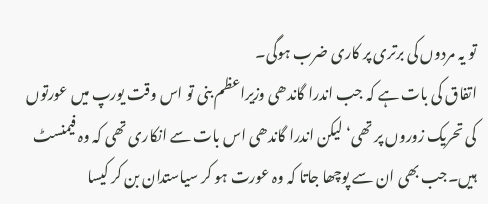تو یہ مردوں کی برتری پر کاری ضرب ہوگی۔
اتفاق کی بات ہے کہ جب اندرا گاندھی وزیراعظم بنی تو اس وقت یورپ میں عورتوں کی تحریک زوروں پر تھی‘ لیکن اندرا گاندھی اس بات سے انکاری تھی کہ وہ فیمنسٹ ہیں۔جب بھی ان سے پوچھا جاتا کہ وہ عورت ہو کر سیاستدان بن کر کیسا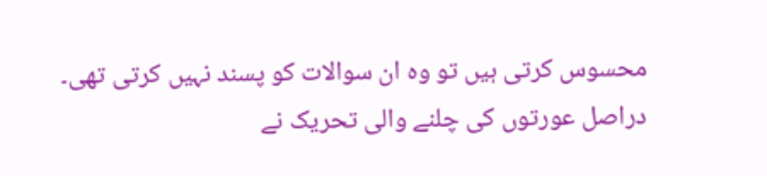محسوس کرتی ہیں تو وہ ان سوالات کو پسند نہیں کرتی تھی۔ دراصل عورتوں کی چلنے والی تحریک نے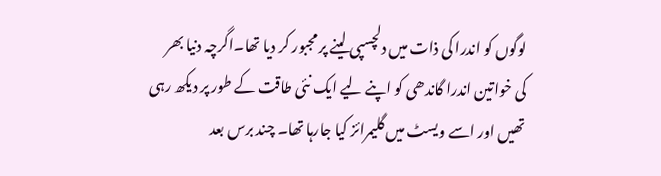لوگوں کو اندرا کی ذات میں دلچسپی لینے پر مجبور کر دیا تھا۔اگرچہ دنیا بھر کی خواتین اندرا گاندھی کو اپنے لیے ایک نئی طاقت کے طور پر دیکھ رہی تھیں اور اسے ویسٹ میں گلیمرائز کیا جارہا تھا۔ چند برس بعد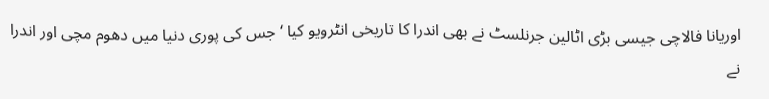اوریانا فالاچی جیسی بڑی اٹالین جرنلسٹ نے بھی اندرا کا تاریخی انٹرویو کیا ‘جس کی پوری دنیا میں دھوم مچی اور اندرا نے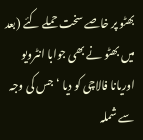بھٹو پر خاصے سخت حملے کئے (بعد میں بھٹو نے بھی جوابا انٹرویو اوریانا فالاچی کو دیا ‘ جس کی وجہ سے شملہ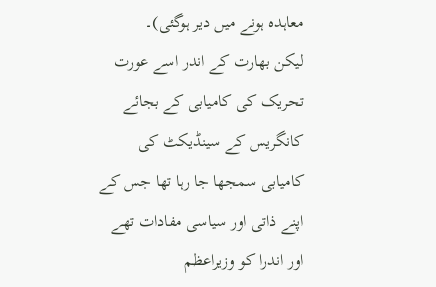معاہدہ ہونے میں دیر ہوگئی)۔
لیکن بھارت کے اندر اسے عورت تحریک کی کامیابی کے بجائے کانگریس کے سینڈیکٹ کی کامیابی سمجھا جا رہا تھا جس کے اپنے ذاتی اور سیاسی مفادات تھے اور اندرا کو وزیراعظم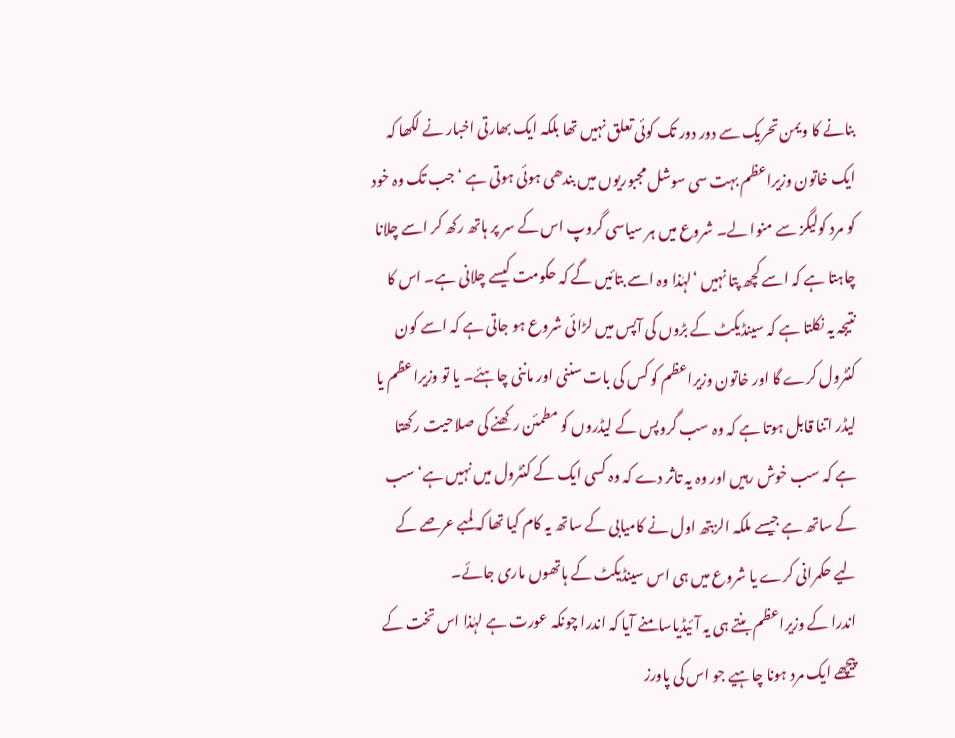بنانے کا ویمن تحریک سے دور دور تک کوئی تعلق نہیں تھا بلکہ ایک بھارتی اخبار نے لکھا کہ ایک خاتون وزیراعظم بہت سی سوشل مجبوریوں میں بندھی ہوئی ہوتی ہے ‘جب تک وہ خود کو مرد کولیگز سے منوا لے۔ شروع میں ہر سیاسی گروپ اس کے سر پر ہاتھ رکھ کر اسے چلانا چاہتا ہے کہ اسے کچھ پتا نہیں ‘لہٰذا وہ اسے بتائیں گے کہ حکومت کیسے چلانی ہے۔ اس کا نتیجہ یہ نکلتا ہے کہ سینڈیکٹ کے بڑوں کی آپس میں لڑائی شروع ہو جاتی ہے کہ اسے کون کنٹرول کرے گا اور خاتون وزیراعظم کو کس کی بات سننی اور ماننی چاہئے۔ یا تو وزیراعظم یا لیڈر اتنا قابل ہوتا ہے کہ وہ سب گروپس کے لیڈروں کو مطمئن رکھنے کی صلاحیت رکھتا ہے کہ سب خوش رہیں اور وہ یہ تاثر دے کہ وہ کسی ایک کے کنٹرول میں نہیں ہے‘ سب کے ساتھ ہے جیسے ملکہ الزبتھ اول نے کامیابی کے ساتھ یہ کام کیا تھا کہ لمبے عرصے کے لیے حکمرانی کرے یا شروع میں ہی اس سینڈیکٹ کے ہاتھوں ماری جائے۔
اندرا کے وزیراعظم بنتے ہی یہ آئیڈیاسامنے آیا کہ اندرا چونکہ عورت ہے لہٰذا اس تخت کے پیچھے ایک مرد ہونا چاہیے جو اس کی پاورز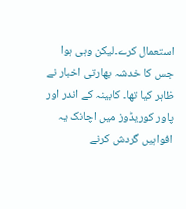استعمال کرے۔لیکن وہی ہوا جس کا خدشہ بھارتی اخبار نے ظاہر کیا تھا۔ کابینہ کے اندر اور پاور کوریڈوز میں اچانک یہ افواہیں گردش کرنے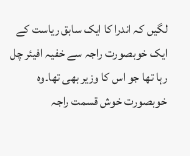لگیں کہ اندرا کا ایک سابق ریاست کے ایک خوبصورت راجہ سے خفیہ افیئر چل رہا تھا جو اس کا وزیر بھی تھا۔وہ خوبصورت خوش قسمت راجہ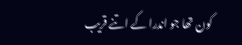کون تھا جو اندرا کے اتنے قریب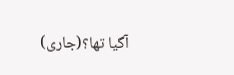آگیا تھا؟(جاری)